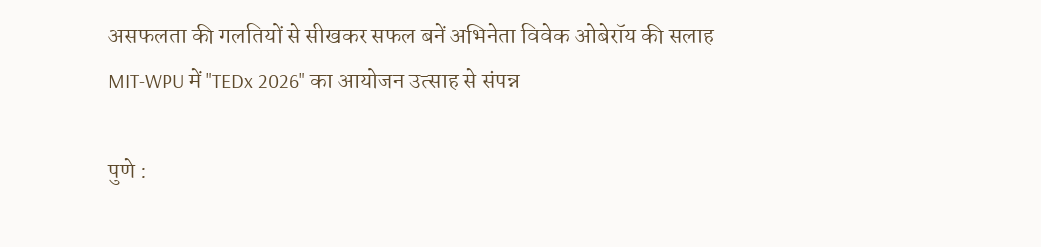असफलता की गलतियों से सीखकर सफल बनें अभिनेता विवेक ओबेरॉय की सलाह
MIT-WPU में "TEDx 2026" का आयोजन उत्साह से संपन्न

पुणे :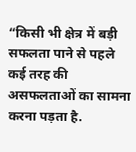“किसी भी क्षेत्र में बड़ी सफलता पाने से पहले कई तरह की असफलताओं का सामना करना पड़ता है.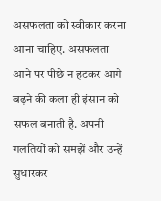असफलता को स्वीकार करना आना चाहिए. असफलता आने पर पीछे न हटकर आगे बढ़ने की कला ही इंसान को सफल बनाती है. अपनी गलतियों को समझें और उन्हें सुधारकर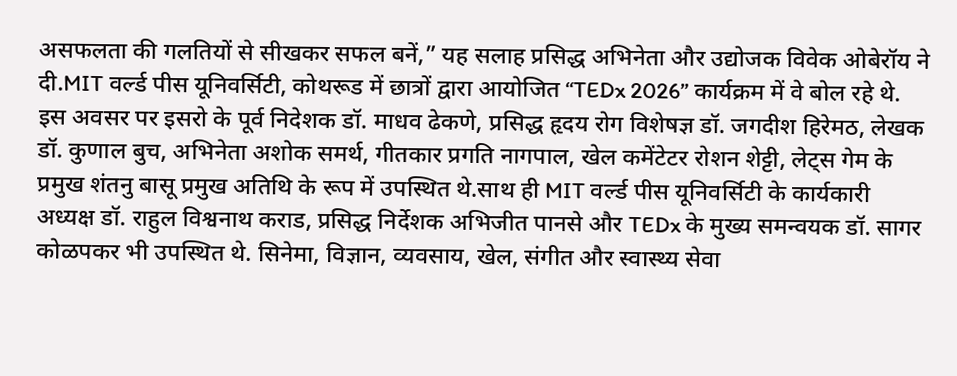असफलता की गलतियों से सीखकर सफल बनें,” यह सलाह प्रसिद्ध अभिनेता और उद्योजक विवेक ओबेरॉय ने दी.MIT वर्ल्ड पीस यूनिवर्सिटी, कोथरूड में छात्रों द्वारा आयोजित “TEDx 2026” कार्यक्रम में वे बोल रहे थे. इस अवसर पर इसरो के पूर्व निदेशक डॉ. माधव ढेकणे, प्रसिद्ध हृदय रोग विशेषज्ञ डॉ. जगदीश हिरेमठ, लेखक डॉ. कुणाल बुच, अभिनेता अशोक समर्थ, गीतकार प्रगति नागपाल, खेल कमेंटेटर रोशन शेट्टी, लेट्स गेम के प्रमुख शंतनु बासू प्रमुख अतिथि के रूप में उपस्थित थे.साथ ही MIT वर्ल्ड पीस यूनिवर्सिटी के कार्यकारी अध्यक्ष डॉ. राहुल विश्वनाथ कराड, प्रसिद्ध निर्देशक अभिजीत पानसे और TEDx के मुख्य समन्वयक डॉ. सागर कोळपकर भी उपस्थित थे. सिनेमा, विज्ञान, व्यवसाय, खेल, संगीत और स्वास्थ्य सेवा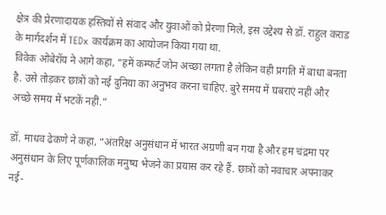क्षेत्र की प्रेरणादायक हस्तियों से संवाद और युवाओं को प्रेरणा मिले, इस उद्देश्य से डॉ. राहुल कराड के मार्गदर्शन में TEDx कार्यक्रम का आयोजन किया गया था.
विवेक ओबेरॉय ने आगे कहा, “हमें कम्फर्ट जोन अच्छा लगता है लेकिन वही प्रगति में बाधा बनता है. उसे तोड़कर छात्रों को नई दुनिया का अनुभव करना चाहिए. बुरे समय में घबराएं नहीं और अच्छे समय में भटकें नहीं.”

डॉ. माधव ढेकणे ने कहा, “अंतरिक्ष अनुसंधान में भारत अग्रणी बन गया है और हम चंद्रमा पर अनुसंधान के लिए पूर्णकालिक मनुष्य भेजने का प्रयास कर रहे हैं. छात्रों को नवाचार अपनाकर नई-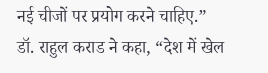नई चीजों पर प्रयोग करने चाहिए.”
डॉ. राहुल कराड ने कहा, “देश में खेल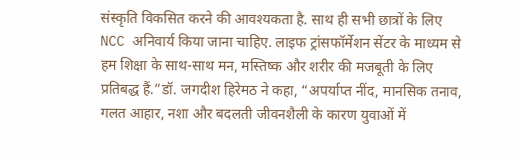संस्कृति विकसित करने की आवश्यकता है. साथ ही सभी छात्रों के लिए NCC अनिवार्य किया जाना चाहिए. लाइफ ट्रांसफॉर्मेशन सेंटर के माध्यम से हम शिक्षा के साथ-साथ मन, मस्तिष्क और शरीर की मजबूती के लिए प्रतिबद्ध हैं.”डॉ. जगदीश हिरेमठ ने कहा, “अपर्याप्त नींद, मानसिक तनाव, गलत आहार, नशा और बदलती जीवनशैली के कारण युवाओं में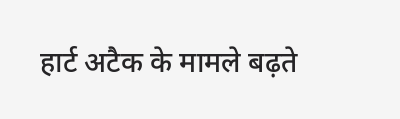हार्ट अटैक के मामले बढ़ते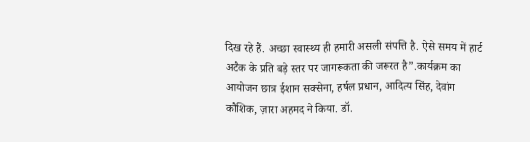दिख रहे हैं. अच्छा स्वास्थ्य ही हमारी असली संपत्ति है. ऐसे समय में हार्ट अटैक के प्रति बड़े स्तर पर जागरूकता की जरूरत है”.कार्यक्रम का आयोजन छात्र ईशान सक्सेना, हर्षल प्रधान, आदित्य सिंह, देवांग कौशिक, ज़ारा अहमद ने किया. डॉ.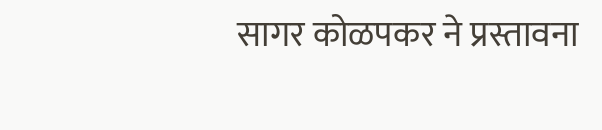सागर कोळपकर ने प्रस्तावना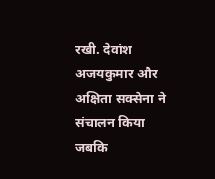रखी. देवांश अजयकुमार और अक्षिता सक्सेना ने संचालन किया जबकि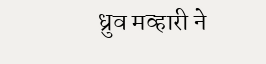ध्रुव मव्हारी ने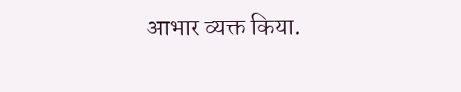आभार व्यक्त किया.